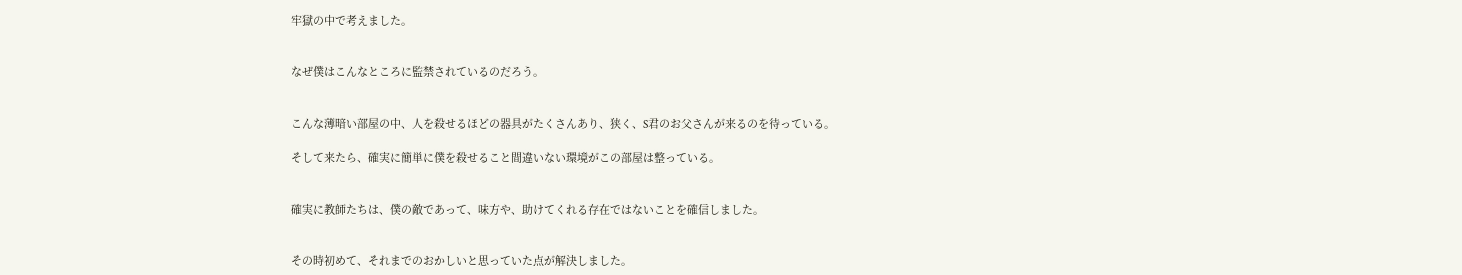牢獄の中で考えました。


なぜ僕はこんなところに監禁されているのだろう。


こんな薄暗い部屋の中、人を殺せるほどの器具がたくさんあり、狭く、S君のお父さんが来るのを待っている。

そして来たら、確実に簡単に僕を殺せること間違いない環境がこの部屋は整っている。


確実に教師たちは、僕の敵であって、味方や、助けてくれる存在ではないことを確信しました。


その時初めて、それまでのおかしいと思っていた点が解決しました。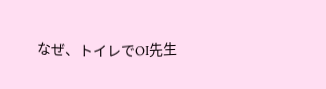なぜ、トイレでOI先生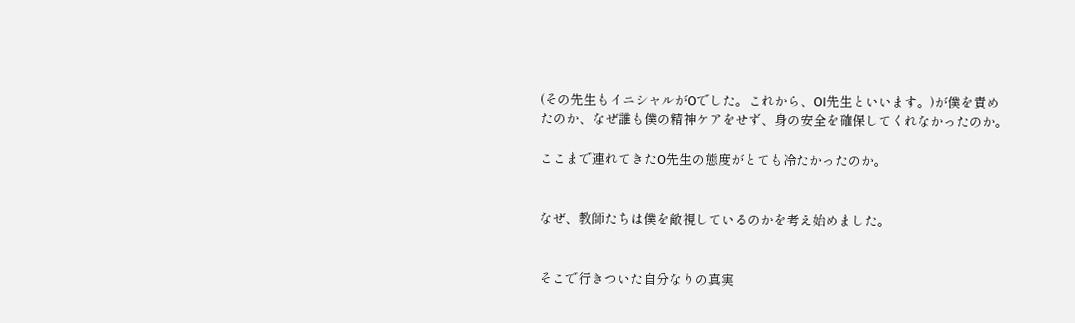(その先生もイニシャルがOでした。これから、OI先生といいます。)が僕を責めたのか、なぜ誰も僕の精神ケアをせず、身の安全を確保してくれなかったのか。

ここまで連れてきたO先生の態度がとても冷たかったのか。


なぜ、教師たちは僕を敵視しているのかを考え始めました。


そこで行きついた自分なりの真実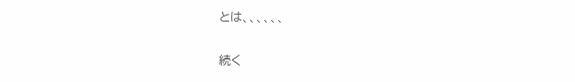とは、、、、、、


続く